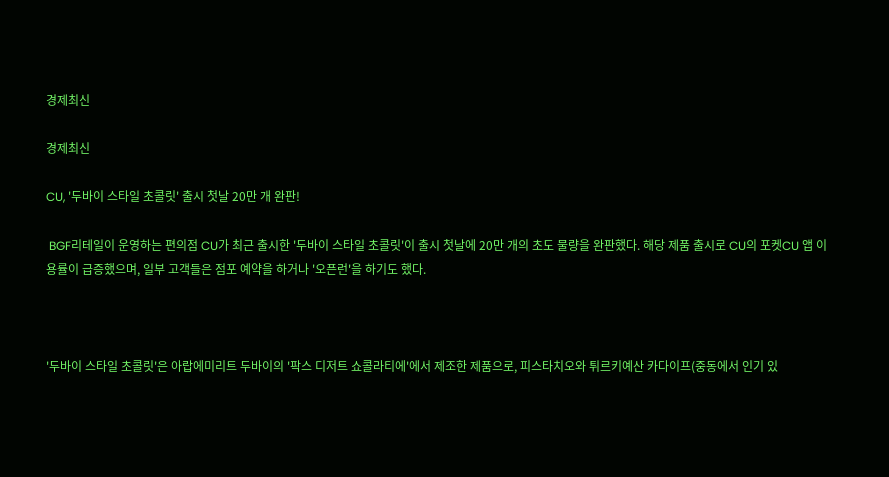경제최신

경제최신

CU, '두바이 스타일 초콜릿' 출시 첫날 20만 개 완판!

 BGF리테일이 운영하는 편의점 CU가 최근 출시한 '두바이 스타일 초콜릿'이 출시 첫날에 20만 개의 초도 물량을 완판했다. 해당 제품 출시로 CU의 포켓CU 앱 이용률이 급증했으며, 일부 고객들은 점포 예약을 하거나 '오픈런'을 하기도 했다.



'두바이 스타일 초콜릿'은 아랍에미리트 두바이의 '팍스 디저트 쇼콜라티에'에서 제조한 제품으로, 피스타치오와 튀르키예산 카다이프(중동에서 인기 있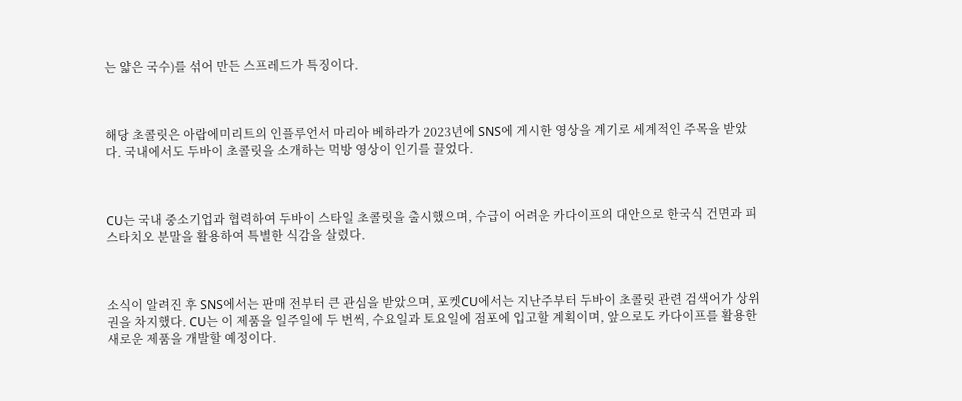는 얇은 국수)를 섞어 만든 스프레드가 특징이다.



해당 초콜릿은 아랍에미리트의 인플루언서 마리아 베하라가 2023년에 SNS에 게시한 영상을 계기로 세계적인 주목을 받았다. 국내에서도 두바이 초콜릿을 소개하는 먹방 영상이 인기를 끌었다.



CU는 국내 중소기업과 협력하여 두바이 스타일 초콜릿을 출시했으며, 수급이 어려운 카다이프의 대안으로 한국식 건면과 피스타치오 분말을 활용하여 특별한 식감을 살렸다.



소식이 알려진 후 SNS에서는 판매 전부터 큰 관심을 받았으며, 포켓CU에서는 지난주부터 두바이 초콜릿 관련 검색어가 상위권을 차지했다. CU는 이 제품을 일주일에 두 번씩, 수요일과 토요일에 점포에 입고할 계획이며, 앞으로도 카다이프를 활용한 새로운 제품을 개발할 예정이다.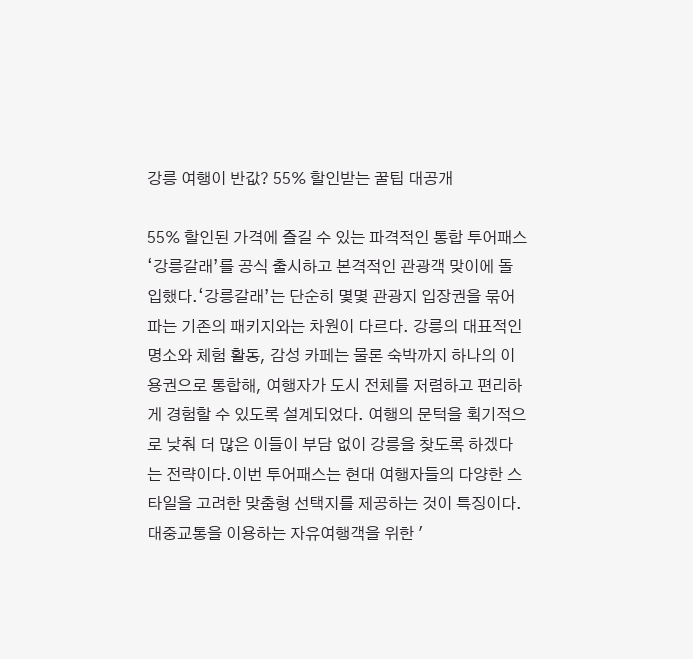강릉 여행이 반값? 55% 할인받는 꿀팁 대공개

55% 할인된 가격에 즐길 수 있는 파격적인 통합 투어패스 ‘강릉갈래’를 공식 출시하고 본격적인 관광객 맞이에 돌입했다.‘강릉갈래’는 단순히 몇몇 관광지 입장권을 묶어 파는 기존의 패키지와는 차원이 다르다. 강릉의 대표적인 명소와 체험 활동, 감성 카페는 물론 숙박까지 하나의 이용권으로 통합해, 여행자가 도시 전체를 저렴하고 편리하게 경험할 수 있도록 설계되었다. 여행의 문턱을 획기적으로 낮춰 더 많은 이들이 부담 없이 강릉을 찾도록 하겠다는 전략이다.이번 투어패스는 현대 여행자들의 다양한 스타일을 고려한 맞춤형 선택지를 제공하는 것이 특징이다. 대중교통을 이용하는 자유여행객을 위한 '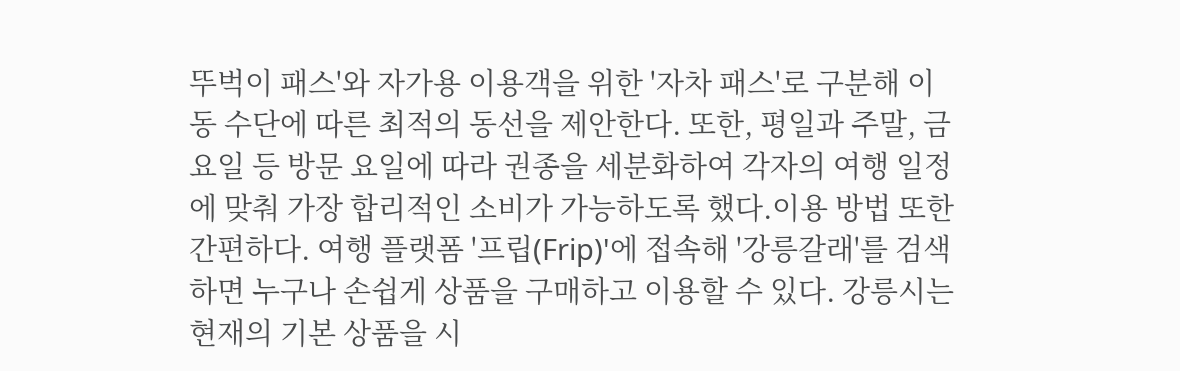뚜벅이 패스'와 자가용 이용객을 위한 '자차 패스'로 구분해 이동 수단에 따른 최적의 동선을 제안한다. 또한, 평일과 주말, 금요일 등 방문 요일에 따라 권종을 세분화하여 각자의 여행 일정에 맞춰 가장 합리적인 소비가 가능하도록 했다.이용 방법 또한 간편하다. 여행 플랫폼 '프립(Frip)'에 접속해 '강릉갈래'를 검색하면 누구나 손쉽게 상품을 구매하고 이용할 수 있다. 강릉시는 현재의 기본 상품을 시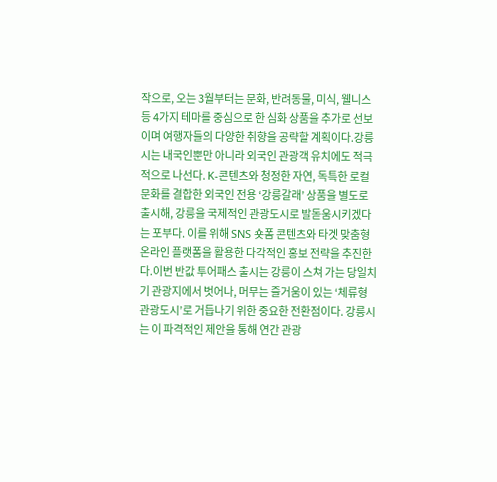작으로, 오는 3월부터는 문화, 반려동물, 미식, 웰니스 등 4가지 테마를 중심으로 한 심화 상품을 추가로 선보이며 여행자들의 다양한 취향을 공략할 계획이다.강릉시는 내국인뿐만 아니라 외국인 관광객 유치에도 적극적으로 나선다. K-콘텐츠와 청정한 자연, 독특한 로컬 문화를 결합한 외국인 전용 ‘강릉갈래’ 상품을 별도로 출시해, 강릉을 국제적인 관광도시로 발돋움시키겠다는 포부다. 이를 위해 SNS 숏폼 콘텐츠와 타겟 맞춤형 온라인 플랫폼을 활용한 다각적인 홍보 전략을 추진한다.이번 반값 투어패스 출시는 강릉이 스쳐 가는 당일치기 관광지에서 벗어나, 머무는 즐거움이 있는 ‘체류형 관광도시’로 거듭나기 위한 중요한 전환점이다. 강릉시는 이 파격적인 제안을 통해 연간 관광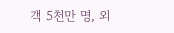객 5천만 명, 외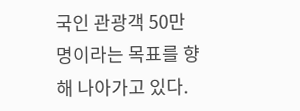국인 관광객 50만 명이라는 목표를 향해 나아가고 있다.